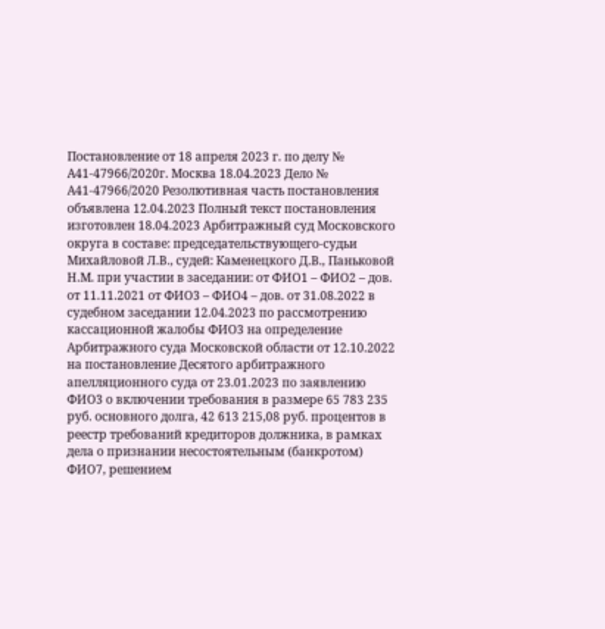Постановление от 18 апреля 2023 г. по делу № А41-47966/2020г. Москва 18.04.2023 Дело № А41-47966/2020 Резолютивная часть постановления объявлена 12.04.2023 Полный текст постановления изготовлен 18.04.2023 Арбитражный суд Московского округа в составе: председательствующего-судьи Михайловой Л.В., судей: Каменецкого Д.В., Паньковой Н.М. при участии в заседании: от ФИО1 – ФИО2 – дов. от 11.11.2021 от ФИО3 – ФИО4 – дов. от 31.08.2022 в судебном заседании 12.04.2023 по рассмотрению кассационной жалобы ФИО3 на определение Арбитражного суда Московской области от 12.10.2022 на постановление Десятого арбитражного апелляционного суда от 23.01.2023 по заявлению ФИО3 о включении требования в размере 65 783 235 руб. основного долга, 42 613 215,08 руб. процентов в реестр требований кредиторов должника, в рамках дела о признании несостоятельным (банкротом) ФИО7, решением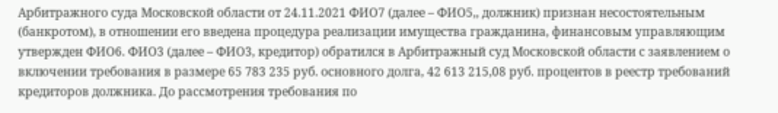Арбитражного суда Московской области от 24.11.2021 ФИО7 (далее – ФИО5,, должник) признан несостоятельным (банкротом), в отношении его введена процедура реализации имущества гражданина, финансовым управляющим утвержден ФИО6. ФИО3 (далее – ФИО3, кредитор) обратился в Арбитражный суд Московской области с заявлением о включении требования в размере 65 783 235 руб. основного долга, 42 613 215,08 руб. процентов в реестр требований кредиторов должника. До рассмотрения требования по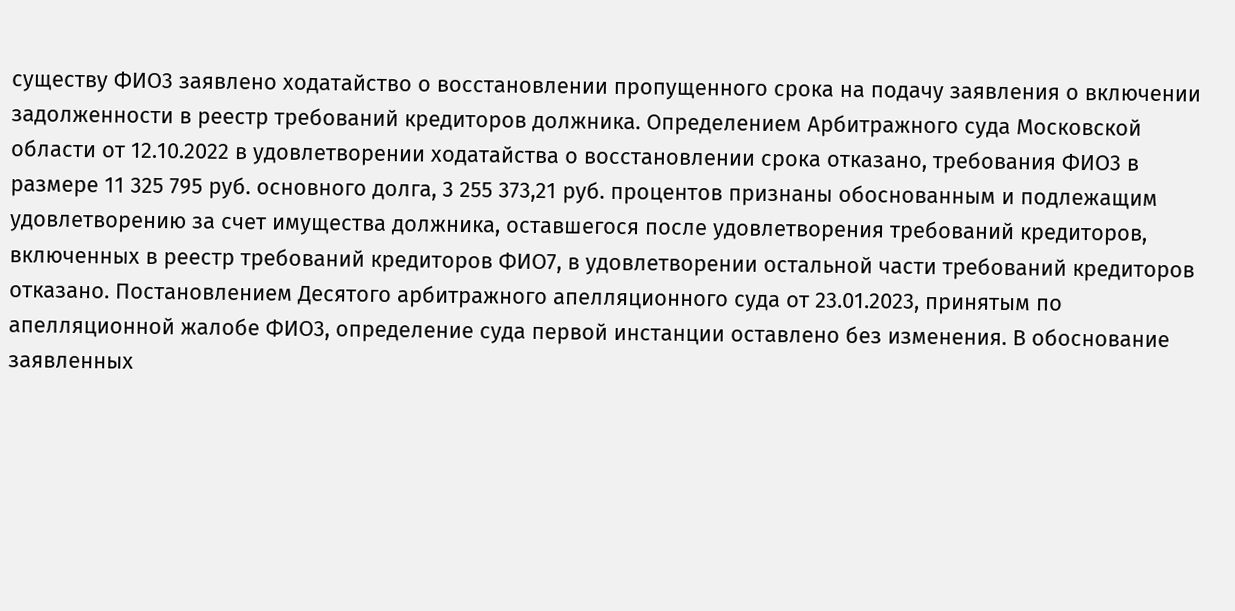существу ФИО3 заявлено ходатайство о восстановлении пропущенного срока на подачу заявления о включении задолженности в реестр требований кредиторов должника. Определением Арбитражного суда Московской области от 12.10.2022 в удовлетворении ходатайства о восстановлении срока отказано, требования ФИО3 в размере 11 325 795 руб. основного долга, 3 255 373,21 руб. процентов признаны обоснованным и подлежащим удовлетворению за счет имущества должника, оставшегося после удовлетворения требований кредиторов, включенных в реестр требований кредиторов ФИО7, в удовлетворении остальной части требований кредиторов отказано. Постановлением Десятого арбитражного апелляционного суда от 23.01.2023, принятым по апелляционной жалобе ФИО3, определение суда первой инстанции оставлено без изменения. В обоснование заявленных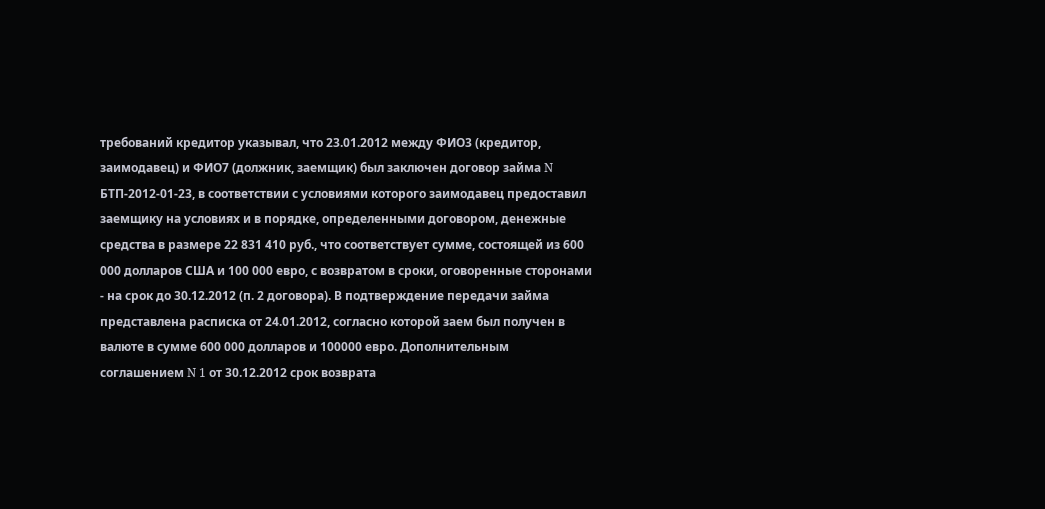требований кредитор указывал, что 23.01.2012 между ФИО3 (кредитор, заимодавец) и ФИО7 (должник, заемщик) был заключен договор займа N БТП-2012-01-23, в соответствии с условиями которого заимодавец предоставил заемщику на условиях и в порядке, определенными договором, денежные средства в размере 22 831 410 руб., что соответствует сумме, состоящей из 600 000 долларов США и 100 000 евро, с возвратом в сроки, оговоренные сторонами - на срок до 30.12.2012 (п. 2 договора). В подтверждение передачи займа представлена расписка от 24.01.2012, согласно которой заем был получен в валюте в сумме 600 000 долларов и 100000 евро. Дополнительным соглашением N 1 от 30.12.2012 срок возврата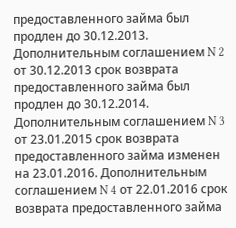предоставленного займа был продлен до 30.12.2013. Дополнительным соглашением N 2 от 30.12.2013 срок возврата предоставленного займа был продлен до 30.12.2014. Дополнительным соглашением N 3 от 23.01.2015 срок возврата предоставленного займа изменен на 23.01.2016. Дополнительным соглашением N 4 от 22.01.2016 срок возврата предоставленного займа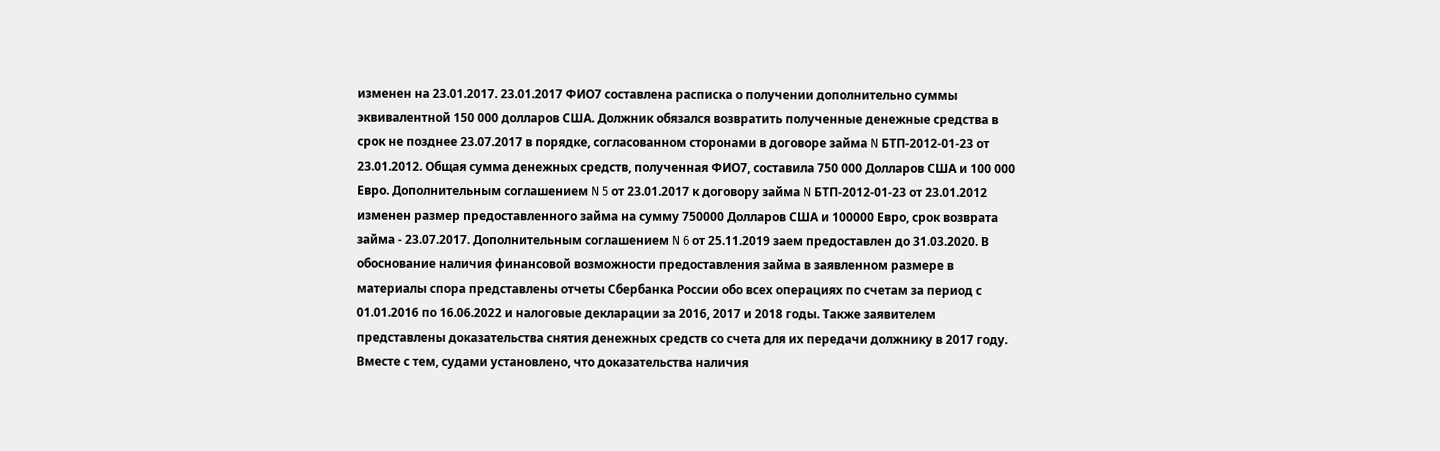изменен на 23.01.2017. 23.01.2017 ФИО7 составлена расписка о получении дополнительно суммы эквивалентной 150 000 долларов США. Должник обязался возвратить полученные денежные средства в срок не позднее 23.07.2017 в порядке, согласованном сторонами в договоре займа N БТП-2012-01-23 от 23.01.2012. Общая сумма денежных средств, полученная ФИО7, составила 750 000 Долларов США и 100 000 Евро. Дополнительным соглашением N 5 от 23.01.2017 к договору займа N БТП-2012-01-23 от 23.01.2012 изменен размер предоставленного займа на сумму 750000 Долларов США и 100000 Евро, срок возврата займа - 23.07.2017. Дополнительным соглашением N 6 от 25.11.2019 заем предоставлен до 31.03.2020. В обоснование наличия финансовой возможности предоставления займа в заявленном размере в материалы спора представлены отчеты Сбербанка России обо всех операциях по счетам за период с 01.01.2016 по 16.06.2022 и налоговые декларации за 2016, 2017 и 2018 годы. Также заявителем представлены доказательства снятия денежных средств со счета для их передачи должнику в 2017 году. Вместе с тем, судами установлено, что доказательства наличия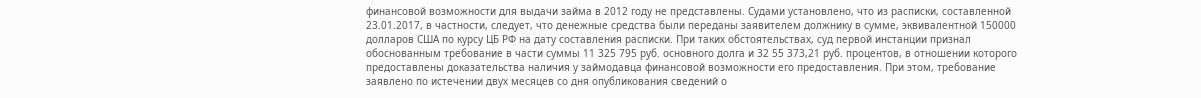финансовой возможности для выдачи займа в 2012 году не представлены. Судами установлено, что из расписки, составленной 23.01.2017, в частности, следует, что денежные средства были переданы заявителем должнику в сумме, эквивалентной 150000 долларов США по курсу ЦБ РФ на дату составления расписки. При таких обстоятельствах, суд первой инстанции признал обоснованным требование в части суммы 11 325 795 руб. основного долга и 32 55 373,21 руб. процентов, в отношении которого предоставлены доказательства наличия у займодавца финансовой возможности его предоставления. При этом, требование заявлено по истечении двух месяцев со дня опубликования сведений о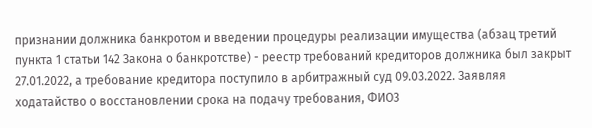признании должника банкротом и введении процедуры реализации имущества (абзац третий пункта 1 статьи 142 Закона о банкротстве) - реестр требований кредиторов должника был закрыт 27.01.2022, а требование кредитора поступило в арбитражный суд 09.03.2022. Заявляя ходатайство о восстановлении срока на подачу требования, ФИО3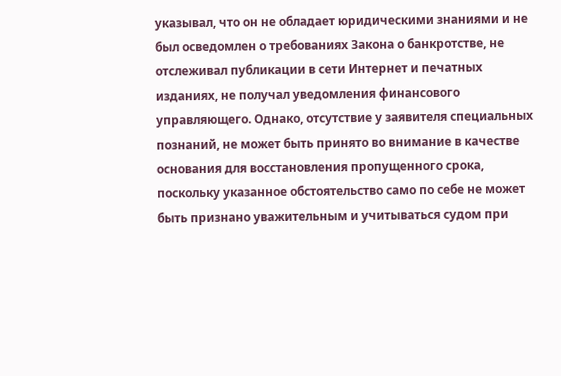указывал, что он не обладает юридическими знаниями и не был осведомлен о требованиях Закона о банкротстве, не отслеживал публикации в сети Интернет и печатных изданиях, не получал уведомления финансового управляющего. Однако, отсутствие у заявителя специальных познаний, не может быть принято во внимание в качестве основания для восстановления пропущенного срока, поскольку указанное обстоятельство само по себе не может быть признано уважительным и учитываться судом при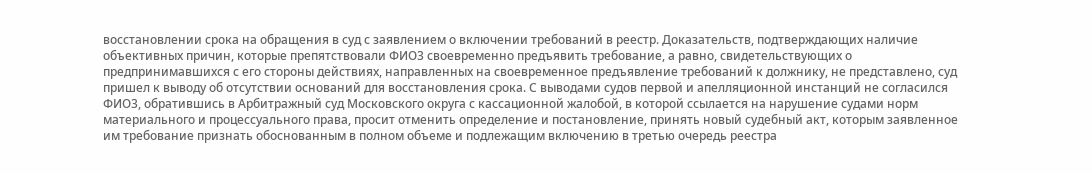восстановлении срока на обращения в суд с заявлением о включении требований в реестр. Доказательств, подтверждающих наличие объективных причин, которые препятствовали ФИО3 своевременно предъявить требование, а равно, свидетельствующих о предпринимавшихся с его стороны действиях, направленных на своевременное предъявление требований к должнику, не представлено, суд пришел к выводу об отсутствии оснований для восстановления срока. С выводами судов первой и апелляционной инстанций не согласился ФИО3, обратившись в Арбитражный суд Московского округа с кассационной жалобой, в которой ссылается на нарушение судами норм материального и процессуального права, просит отменить определение и постановление, принять новый судебный акт, которым заявленное им требование признать обоснованным в полном объеме и подлежащим включению в третью очередь реестра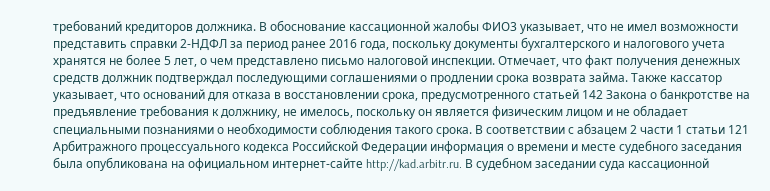требований кредиторов должника. В обоснование кассационной жалобы ФИО3 указывает, что не имел возможности представить справки 2-НДФЛ за период ранее 2016 года, поскольку документы бухгалтерского и налогового учета хранятся не более 5 лет, о чем представлено письмо налоговой инспекции. Отмечает, что факт получения денежных средств должник подтверждал последующими соглашениями о продлении срока возврата займа. Также кассатор указывает, что оснований для отказа в восстановлении срока, предусмотренного статьей 142 Закона о банкротстве на предъявление требования к должнику, не имелось, поскольку он является физическим лицом и не обладает специальными познаниями о необходимости соблюдения такого срока. В соответствии с абзацем 2 части 1 статьи 121 Арбитражного процессуального кодекса Российской Федерации информация о времени и месте судебного заседания была опубликована на официальном интернет-сайте http://kad.arbitr.ru. В судебном заседании суда кассационной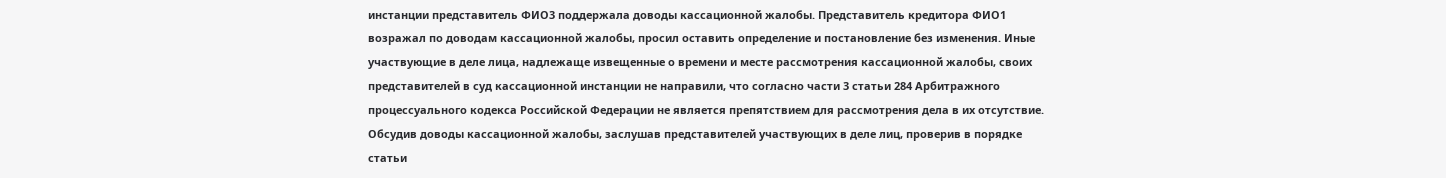инстанции представитель ФИО3 поддержала доводы кассационной жалобы. Представитель кредитора ФИО1 возражал по доводам кассационной жалобы, просил оставить определение и постановление без изменения. Иные участвующие в деле лица, надлежаще извещенные о времени и месте рассмотрения кассационной жалобы, своих представителей в суд кассационной инстанции не направили, что согласно части 3 статьи 284 Арбитражного процессуального кодекса Российской Федерации не является препятствием для рассмотрения дела в их отсутствие. Обсудив доводы кассационной жалобы, заслушав представителей участвующих в деле лиц, проверив в порядке статьи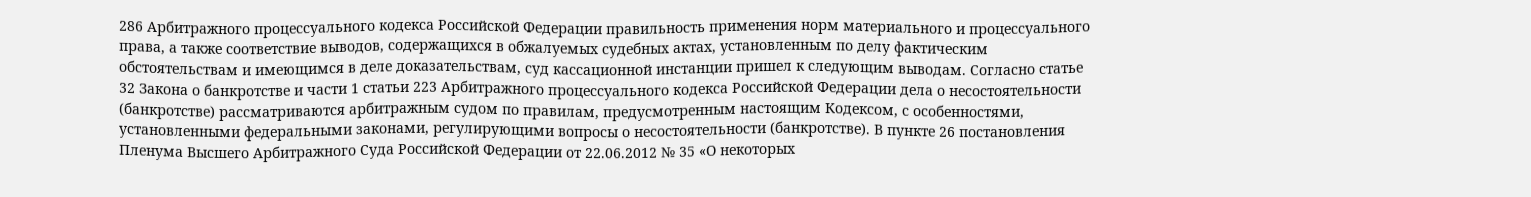286 Арбитражного процессуального кодекса Российской Федерации правильность применения норм материального и процессуального права, а также соответствие выводов, содержащихся в обжалуемых судебных актах, установленным по делу фактическим обстоятельствам и имеющимся в деле доказательствам, суд кассационной инстанции пришел к следующим выводам. Согласно статье 32 Закона о банкротстве и части 1 статьи 223 Арбитражного процессуального кодекса Российской Федерации дела о несостоятельности (банкротстве) рассматриваются арбитражным судом по правилам, предусмотренным настоящим Кодексом, с особенностями, установленными федеральными законами, регулирующими вопросы о несостоятельности (банкротстве). В пункте 26 постановления Пленума Высшего Арбитражного Суда Российской Федерации от 22.06.2012 № 35 «О некоторых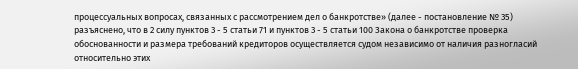процессуальных вопросах, связанных с рассмотрением дел о банкротстве» (далее - постановление № 35) разъяснено, что в 2 силу пунктов 3 - 5 статьи 71 и пунктов 3 - 5 статьи 100 Закона о банкротстве проверка обоснованности и размера требований кредиторов осуществляется судом независимо от наличия разногласий относительно этих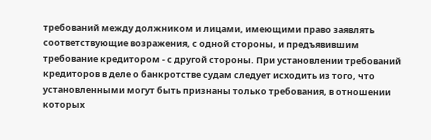требований между должником и лицами, имеющими право заявлять соответствующие возражения, с одной стороны, и предъявившим требование кредитором - с другой стороны. При установлении требований кредиторов в деле о банкротстве судам следует исходить из того, что установленными могут быть признаны только требования, в отношении которых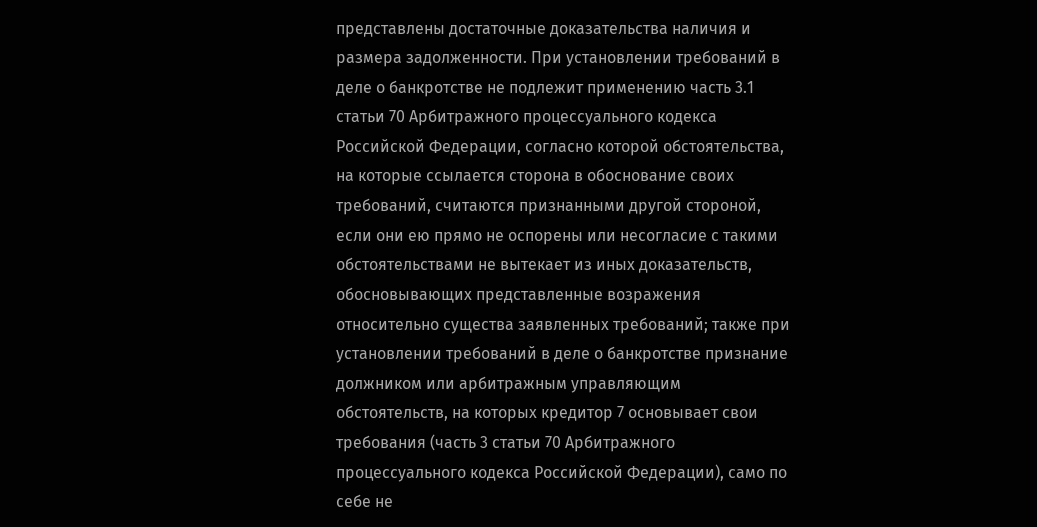представлены достаточные доказательства наличия и размера задолженности. При установлении требований в деле о банкротстве не подлежит применению часть 3.1 статьи 70 Арбитражного процессуального кодекса Российской Федерации, согласно которой обстоятельства, на которые ссылается сторона в обоснование своих требований, считаются признанными другой стороной, если они ею прямо не оспорены или несогласие с такими обстоятельствами не вытекает из иных доказательств, обосновывающих представленные возражения относительно существа заявленных требований; также при установлении требований в деле о банкротстве признание должником или арбитражным управляющим обстоятельств, на которых кредитор 7 основывает свои требования (часть 3 статьи 70 Арбитражного процессуального кодекса Российской Федерации), само по себе не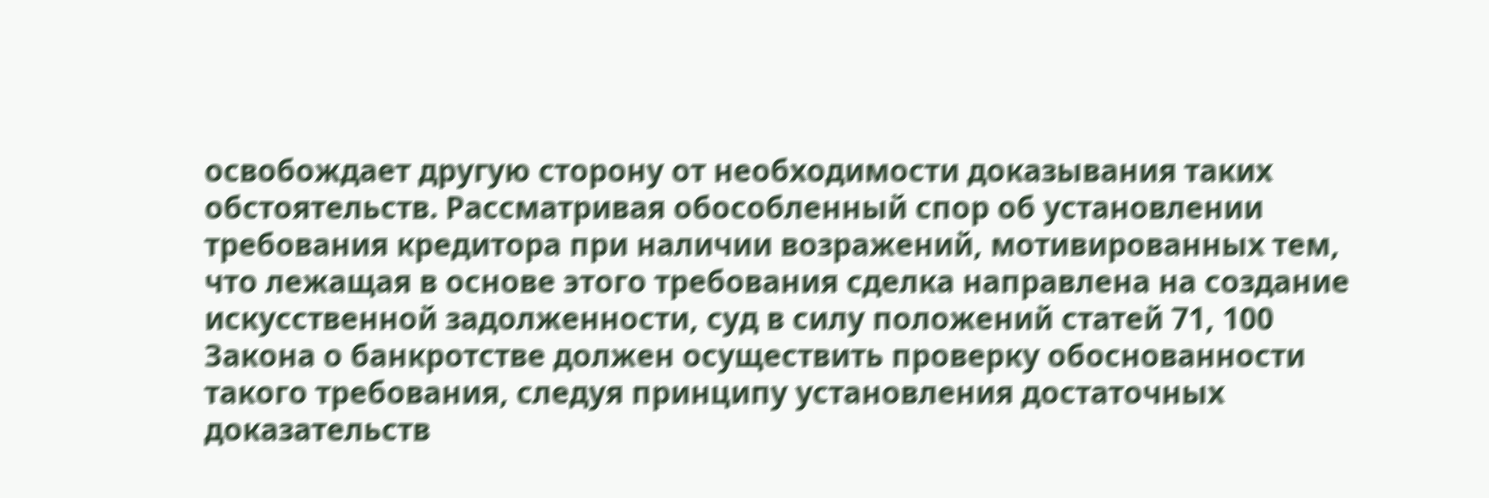освобождает другую сторону от необходимости доказывания таких обстоятельств. Рассматривая обособленный спор об установлении требования кредитора при наличии возражений, мотивированных тем, что лежащая в основе этого требования сделка направлена на создание искусственной задолженности, суд в силу положений статей 71, 100 Закона о банкротстве должен осуществить проверку обоснованности такого требования, следуя принципу установления достаточных доказательств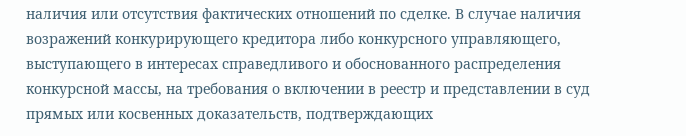наличия или отсутствия фактических отношений по сделке. В случае наличия возражений конкурирующего кредитора либо конкурсного управляющего, выступающего в интересах справедливого и обоснованного распределения конкурсной массы, на требования о включении в реестр и представлении в суд прямых или косвенных доказательств, подтверждающих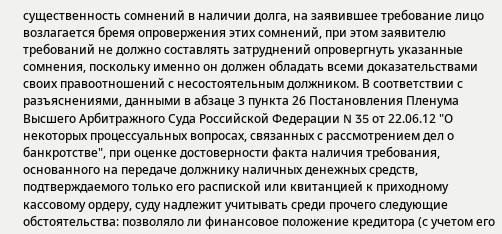существенность сомнений в наличии долга, на заявившее требование лицо возлагается бремя опровержения этих сомнений, при этом заявителю требований не должно составлять затруднений опровергнуть указанные сомнения, поскольку именно он должен обладать всеми доказательствами своих правоотношений с несостоятельным должником. В соответствии с разъяснениями, данными в абзаце 3 пункта 26 Постановления Пленума Высшего Арбитражного Суда Российской Федерации N 35 от 22.06.12 "О некоторых процессуальных вопросах, связанных с рассмотрением дел о банкротстве", при оценке достоверности факта наличия требования, основанного на передаче должнику наличных денежных средств, подтверждаемого только его распиской или квитанцией к приходному кассовому ордеру, суду надлежит учитывать среди прочего следующие обстоятельства: позволяло ли финансовое положение кредитора (с учетом его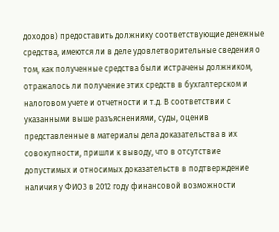доходов) предоставить должнику соответствующие денежные средства, имеются ли в деле удовлетворительные сведения о том, как полученные средства были истрачены должником, отражалось ли получение этих средств в бухгалтерском и налоговом учете и отчетности и т.д. В соответствии с указанными выше разъяснениями, суды, оценив представленные в материалы дела доказательства в их совокупности, пришли к выводу, что в отсутствие допустимых и относимых доказательств в подтверждение наличия у ФИО3 в 2012 году финансовой возможности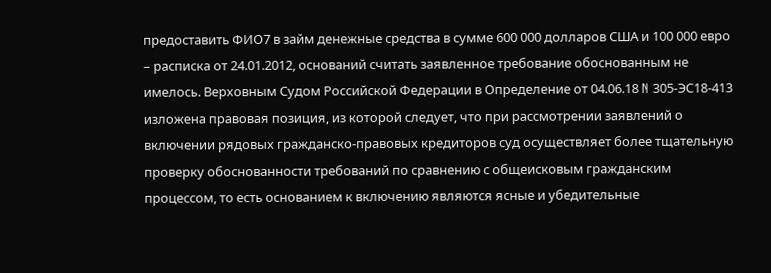предоставить ФИО7 в займ денежные средства в сумме 600 000 долларов США и 100 000 евро – расписка от 24.01.2012, оснований считать заявленное требование обоснованным не имелось. Верховным Судом Российской Федерации в Определение от 04.06.18 N 305-ЭС18-413 изложена правовая позиция, из которой следует, что при рассмотрении заявлений о включении рядовых гражданско-правовых кредиторов суд осуществляет более тщательную проверку обоснованности требований по сравнению с общеисковым гражданским процессом, то есть основанием к включению являются ясные и убедительные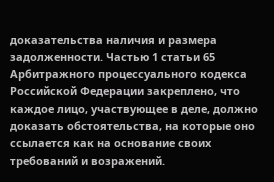доказательства наличия и размера задолженности. Частью 1 статьи 65 Арбитражного процессуального кодекса Российской Федерации закреплено, что каждое лицо, участвующее в деле, должно доказать обстоятельства, на которые оно ссылается как на основание своих требований и возражений.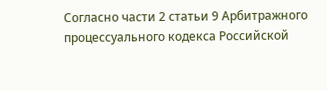Согласно части 2 статьи 9 Арбитражного процессуального кодекса Российской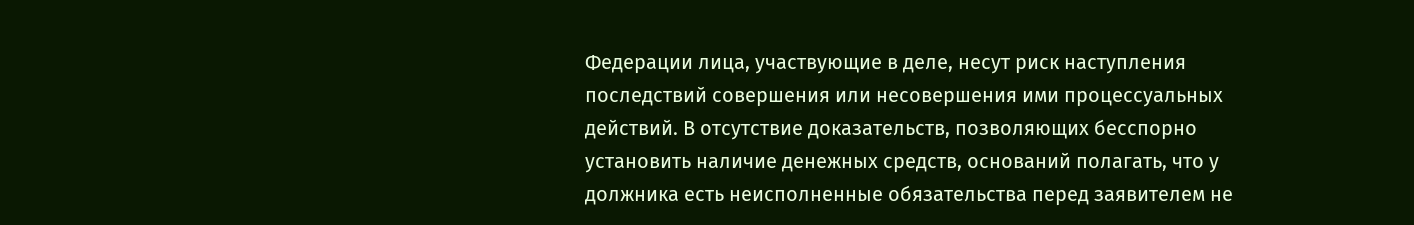Федерации лица, участвующие в деле, несут риск наступления последствий совершения или несовершения ими процессуальных действий. В отсутствие доказательств, позволяющих бесспорно установить наличие денежных средств, оснований полагать, что у должника есть неисполненные обязательства перед заявителем не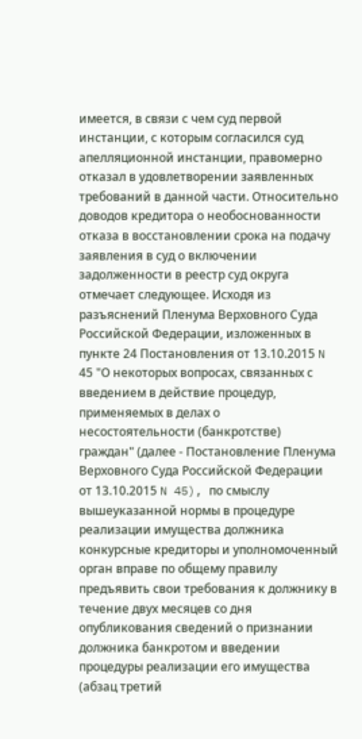имеется, в связи с чем суд первой инстанции, с которым согласился суд апелляционной инстанции, правомерно отказал в удовлетворении заявленных требований в данной части. Относительно доводов кредитора о необоснованности отказа в восстановлении срока на подачу заявления в суд о включении задолженности в реестр суд округа отмечает следующее. Исходя из разъяснений Пленума Верховного Суда Российской Федерации, изложенных в пункте 24 Постановления от 13.10.2015 N 45 "О некоторых вопросах, связанных с введением в действие процедур, применяемых в делах о несостоятельности (банкротстве) граждан" (далее - Постановление Пленума Верховного Суда Российской Федерации от 13.10.2015 N 45), по смыслу вышеуказанной нормы в процедуре реализации имущества должника конкурсные кредиторы и уполномоченный орган вправе по общему правилу предъявить свои требования к должнику в течение двух месяцев со дня опубликования сведений о признании должника банкротом и введении процедуры реализации его имущества (абзац третий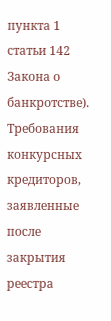пункта 1 статьи 142 Закона о банкротстве). Требования конкурсных кредиторов, заявленные после закрытия реестра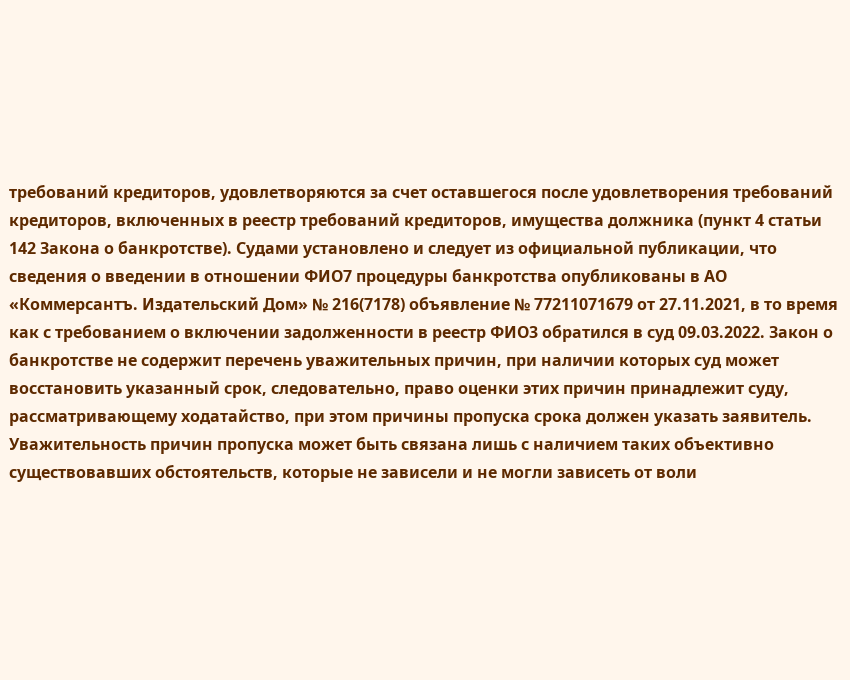требований кредиторов, удовлетворяются за счет оставшегося после удовлетворения требований кредиторов, включенных в реестр требований кредиторов, имущества должника (пункт 4 статьи 142 Закона о банкротстве). Судами установлено и следует из официальной публикации, что сведения о введении в отношении ФИО7 процедуры банкротства опубликованы в АО «Коммерсантъ. Издательский Дом» № 216(7178) объявление № 77211071679 от 27.11.2021, в то время как с требованием о включении задолженности в реестр ФИО3 обратился в суд 09.03.2022. Закон о банкротстве не содержит перечень уважительных причин, при наличии которых суд может восстановить указанный срок, следовательно, право оценки этих причин принадлежит суду, рассматривающему ходатайство, при этом причины пропуска срока должен указать заявитель. Уважительность причин пропуска может быть связана лишь с наличием таких объективно существовавших обстоятельств, которые не зависели и не могли зависеть от воли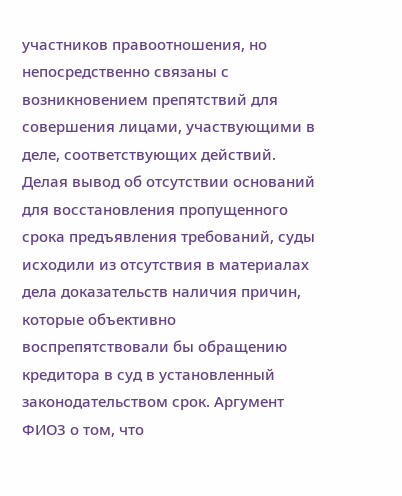участников правоотношения, но непосредственно связаны с возникновением препятствий для совершения лицами, участвующими в деле, соответствующих действий. Делая вывод об отсутствии оснований для восстановления пропущенного срока предъявления требований, суды исходили из отсутствия в материалах дела доказательств наличия причин, которые объективно воспрепятствовали бы обращению кредитора в суд в установленный законодательством срок. Аргумент ФИО3 о том, что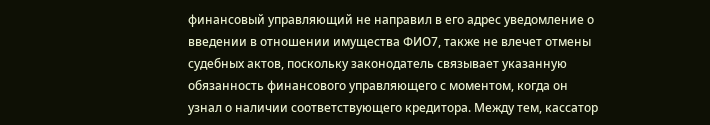финансовый управляющий не направил в его адрес уведомление о введении в отношении имущества ФИО7, также не влечет отмены судебных актов, поскольку законодатель связывает указанную обязанность финансового управляющего с моментом, когда он узнал о наличии соответствующего кредитора. Между тем, кассатор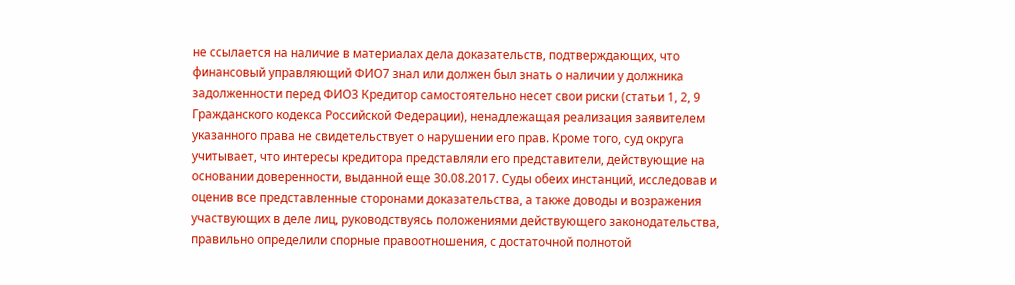не ссылается на наличие в материалах дела доказательств, подтверждающих, что финансовый управляющий ФИО7 знал или должен был знать о наличии у должника задолженности перед ФИО3 Кредитор самостоятельно несет свои риски (статьи 1, 2, 9 Гражданского кодекса Российской Федерации), ненадлежащая реализация заявителем указанного права не свидетельствует о нарушении его прав. Кроме того, суд округа учитывает, что интересы кредитора представляли его представители, действующие на основании доверенности, выданной еще 30.08.2017. Суды обеих инстанций, исследовав и оценив все представленные сторонами доказательства, а также доводы и возражения участвующих в деле лиц, руководствуясь положениями действующего законодательства, правильно определили спорные правоотношения, с достаточной полнотой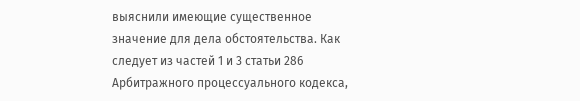выяснили имеющие существенное значение для дела обстоятельства. Как следует из частей 1 и 3 статьи 286 Арбитражного процессуального кодекса,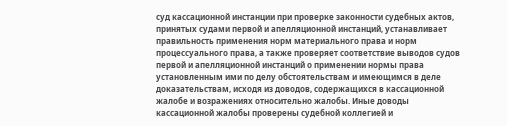суд кассационной инстанции при проверке законности судебных актов, принятых судами первой и апелляционной инстанций, устанавливает правильность применения норм материального права и норм процессуального права, а также проверяет соответствие выводов судов первой и апелляционной инстанций о применении нормы права установленным ими по делу обстоятельствам и имеющимся в деле доказательствам, исходя из доводов, содержащихся в кассационной жалобе и возражениях относительно жалобы. Иные доводы кассационной жалобы проверены судебной коллегией и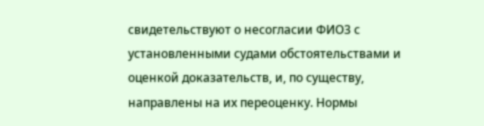свидетельствуют о несогласии ФИО3 с установленными судами обстоятельствами и оценкой доказательств, и, по существу, направлены на их переоценку. Нормы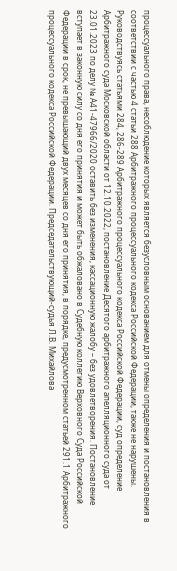процессуального права, несоблюдение которых является безусловным основанием для отмены определения и постановления в соответствии с частью 4 статьи 288 Арбитражного процессуального кодекса Российской Федерации, также не нарушены. Руководствуясь статьями 284, 286-289 Арбитражного процессуального кодекса Российской Федерации, суд определение Арбитражного суда Московской области от 12.10.2022, постановление Десятого арбитражного апелляционного суда от 23.01.2023 по делу № А41-47966/2020 оставить без изменения, кассационную жалобу – без удовлетворения. Постановление вступает в законную силу со дня его принятия и может быть обжаловано в Судебную коллегию Верховного Суда Российской Федерации в срок, не превышающий двух месяцев со дня его принятия, в порядке, предусмотренном статьей 291.1 Арбитражного процессуального кодекса Российской Федерации. Председательствующий-судья Л.В. Михайлова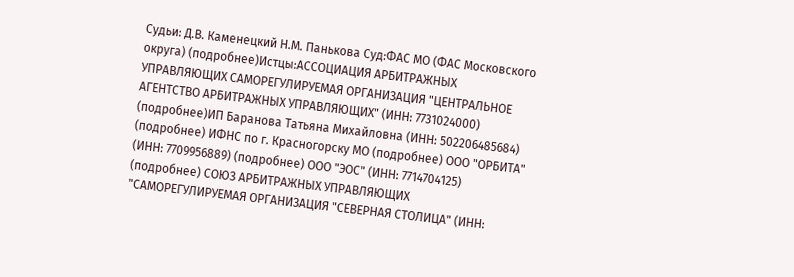Судьи: Д.В. Каменецкий Н.М. Панькова Суд:ФАС МО (ФАС Московского округа) (подробнее)Истцы:АССОЦИАЦИЯ АРБИТРАЖНЫХ УПРАВЛЯЮЩИХ САМОРЕГУЛИРУЕМАЯ ОРГАНИЗАЦИЯ "ЦЕНТРАЛЬНОЕ АГЕНТСТВО АРБИТРАЖНЫХ УПРАВЛЯЮЩИХ" (ИНН: 7731024000) (подробнее)ИП Баранова Татьяна Михайловна (ИНН: 502206485684) (подробнее) ИФНС по г. Красногорску МО (подробнее) ООО "ОРБИТА" (ИНН: 7709956889) (подробнее) ООО "ЭОС" (ИНН: 7714704125) (подробнее) СОЮЗ АРБИТРАЖНЫХ УПРАВЛЯЮЩИХ "САМОРЕГУЛИРУЕМАЯ ОРГАНИЗАЦИЯ "СЕВЕРНАЯ СТОЛИЦА" (ИНН: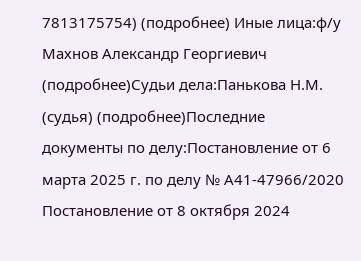7813175754) (подробнее) Иные лица:ф/у Махнов Александр Георгиевич (подробнее)Судьи дела:Панькова Н.М. (судья) (подробнее)Последние документы по делу:Постановление от 6 марта 2025 г. по делу № А41-47966/2020 Постановление от 8 октября 2024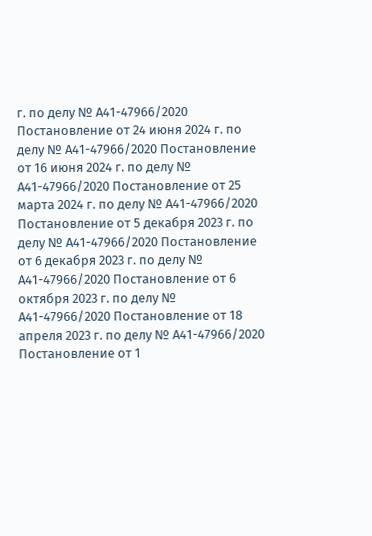г. по делу № А41-47966/2020 Постановление от 24 июня 2024 г. по делу № А41-47966/2020 Постановление от 16 июня 2024 г. по делу № А41-47966/2020 Постановление от 25 марта 2024 г. по делу № А41-47966/2020 Постановление от 5 декабря 2023 г. по делу № А41-47966/2020 Постановление от 6 декабря 2023 г. по делу № А41-47966/2020 Постановление от 6 октября 2023 г. по делу № А41-47966/2020 Постановление от 18 апреля 2023 г. по делу № А41-47966/2020 Постановление от 1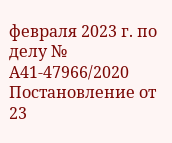февраля 2023 г. по делу № А41-47966/2020 Постановление от 23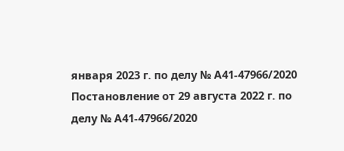января 2023 г. по делу № А41-47966/2020 Постановление от 29 августа 2022 г. по делу № А41-47966/2020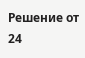Решение от 24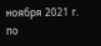ноября 2021 г. по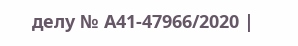делу № А41-47966/2020 |